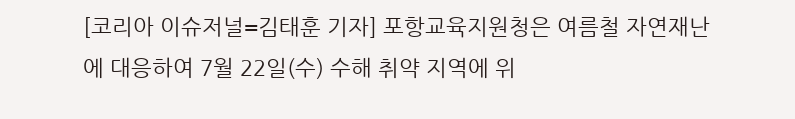[코리아 이슈저널=김태훈 기자] 포항교육지원청은 여름철 자연재난에 대응하여 7월 22일(수) 수해 취약 지역에 위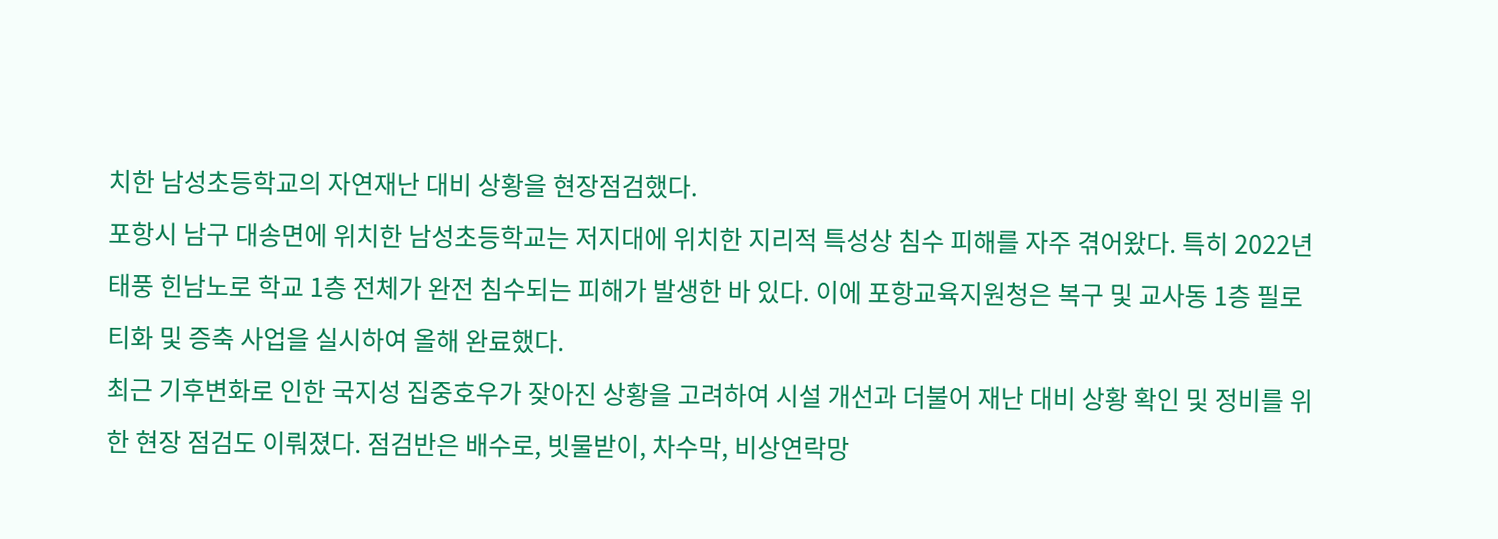치한 남성초등학교의 자연재난 대비 상황을 현장점검했다.
포항시 남구 대송면에 위치한 남성초등학교는 저지대에 위치한 지리적 특성상 침수 피해를 자주 겪어왔다. 특히 2022년 태풍 힌남노로 학교 1층 전체가 완전 침수되는 피해가 발생한 바 있다. 이에 포항교육지원청은 복구 및 교사동 1층 필로티화 및 증축 사업을 실시하여 올해 완료했다.
최근 기후변화로 인한 국지성 집중호우가 잦아진 상황을 고려하여 시설 개선과 더불어 재난 대비 상황 확인 및 정비를 위한 현장 점검도 이뤄졌다. 점검반은 배수로, 빗물받이, 차수막, 비상연락망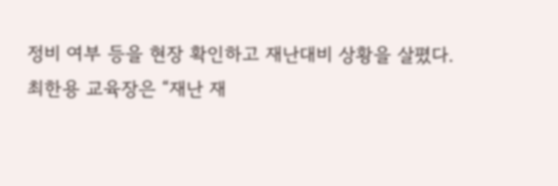정비 여부 등을 현장 확인하고 재난대비 상황을 살폈다.
최한용 교육장은 “재난 재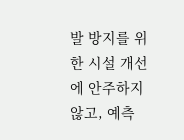발 방지를 위한 시설 개선에 안주하지 않고, 예측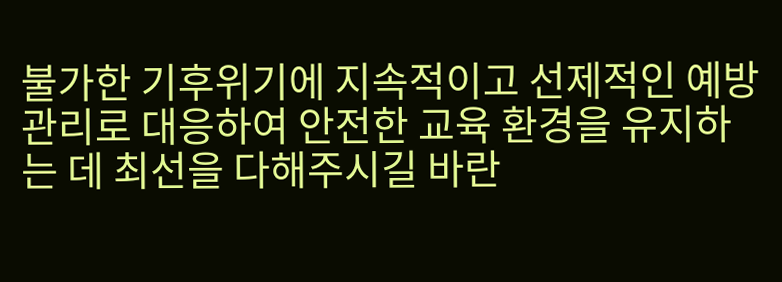불가한 기후위기에 지속적이고 선제적인 예방 관리로 대응하여 안전한 교육 환경을 유지하는 데 최선을 다해주시길 바란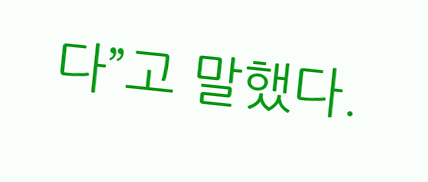다”고 말했다.